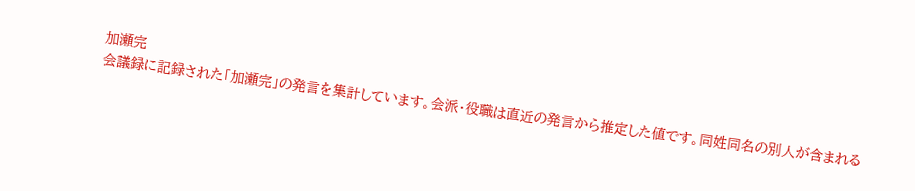加瀬完
会議録に記録された「加瀬完」の発言を集計しています。会派・役職は直近の発言から推定した値です。同姓同名の別人が含まれる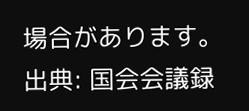場合があります。
出典: 国会会議録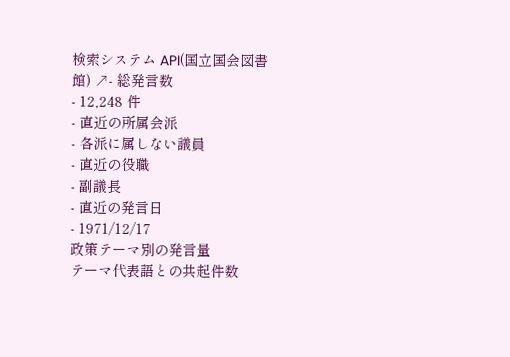検索システム API(国立国会図書館) ↗- 総発言数
- 12,248 件
- 直近の所属会派
- 各派に属しない議員
- 直近の役職
- 副議長
- 直近の発言日
- 1971/12/17
政策テーマ別の発言量
テーマ代表語との共起件数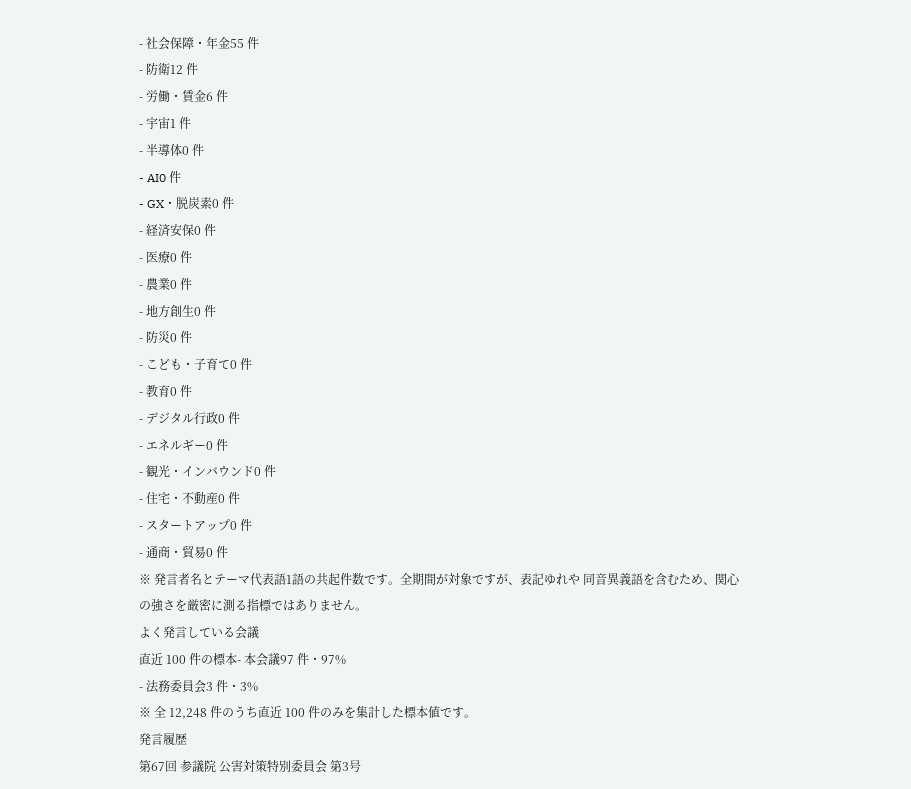- 社会保障・年金55 件
- 防衛12 件
- 労働・賃金6 件
- 宇宙1 件
- 半導体0 件
- AI0 件
- GX・脱炭素0 件
- 経済安保0 件
- 医療0 件
- 農業0 件
- 地方創生0 件
- 防災0 件
- こども・子育て0 件
- 教育0 件
- デジタル行政0 件
- エネルギー0 件
- 観光・インバウンド0 件
- 住宅・不動産0 件
- スタートアップ0 件
- 通商・貿易0 件
※ 発言者名とテーマ代表語1語の共起件数です。全期間が対象ですが、表記ゆれや 同音異義語を含むため、関心の強さを厳密に測る指標ではありません。
よく発言している会議
直近 100 件の標本- 本会議97 件・97%
- 法務委員会3 件・3%
※ 全 12,248 件のうち直近 100 件のみを集計した標本値です。
発言履歴
第67回 参議院 公害対策特別委員会 第3号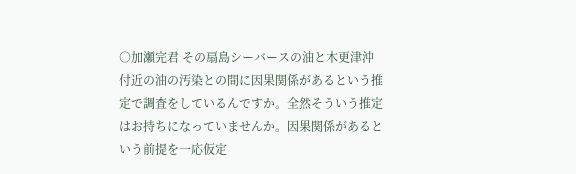○加瀬完君 その扇島シーバースの油と木更津沖付近の油の汚染との間に因果関係があるという推定で調査をしているんですか。全然そういう推定はお持ちになっていませんか。因果関係があるという前提を一応仮定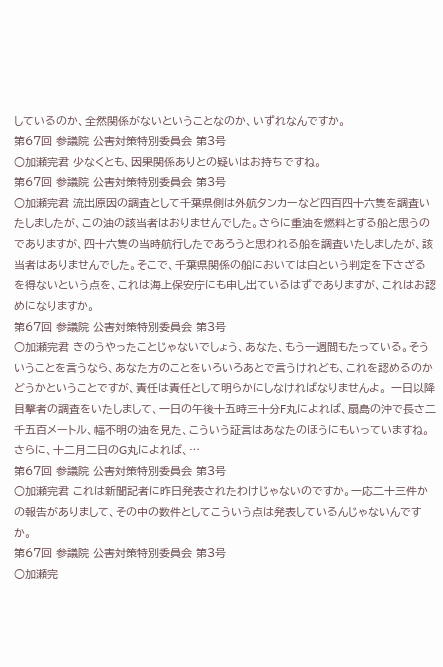しているのか、全然関係がないということなのか、いずれなんですか。
第67回 参議院 公害対策特別委員会 第3号
○加瀬完君 少なくとも、因果関係ありとの疑いはお持ちですね。
第67回 参議院 公害対策特別委員会 第3号
○加瀬完君 流出原因の調査として千葉県側は外航タンカーなど四百四十六隻を調査いたしましたが、この油の該当者はおりませんでした。さらに重油を燃料とする船と思うのでありますが、四十六隻の当時航行したであろうと思われる船を調査いたしましたが、該当者はありませんでした。そこで、千葉県関係の船においては白という判定を下さざるを得ないという点を、これは海上保安庁にも申し出ているはずでありますが、これはお認めになりますか。
第67回 参議院 公害対策特別委員会 第3号
○加瀬完君 きのうやったことじゃないでしょう、あなた、もう一週間もたっている。そういうことを言うなら、あなた方のことをいろいろあとで言うけれども、これを認めるのかどうかということですが、責任は責任として明らかにしなければなりませんよ。 一日以降目撃者の調査をいたしまして、一日の午後十五時三十分F丸によれば、扇島の沖で長さ二千五百メートル、幅不明の油を見た、こういう証言はあなたのほうにもいっていますね。 さらに、十二月二日のG丸によれば、…
第67回 参議院 公害対策特別委員会 第3号
○加瀬完君 これは新聞記者に昨日発表されたわけじゃないのですか。一応二十三件かの報告がありまして、その中の数件としてこういう点は発表しているんじゃないんですか。
第67回 参議院 公害対策特別委員会 第3号
○加瀬完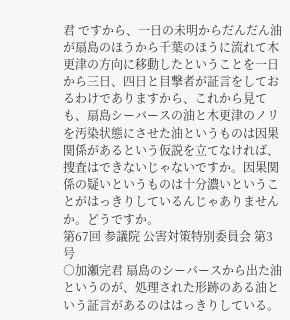君 ですから、一日の未明からだんだん油が扇島のほうから千葉のほうに流れて木更津の方向に移動したということを一日から三日、四日と目撃者が証言をしておるわけでありますから、これから見ても、扇島シーバースの油と木更津のノリを汚染状態にさせた油というものは因果関係があるという仮説を立てなければ、捜査はできないじゃないですか。因果関係の疑いというものは十分濃いということがはっきりしているんじゃありませんか。どうですか。
第67回 参議院 公害対策特別委員会 第3号
○加瀬完君 扇島のシーバースから出た油というのが、処理された形跡のある油という証言があるのははっきりしている。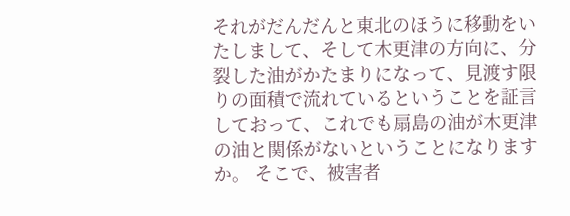それがだんだんと東北のほうに移動をいたしまして、そして木更津の方向に、分裂した油がかたまりになって、見渡す限りの面積で流れているということを証言しておって、これでも扇島の油が木更津の油と関係がないということになりますか。 そこで、被害者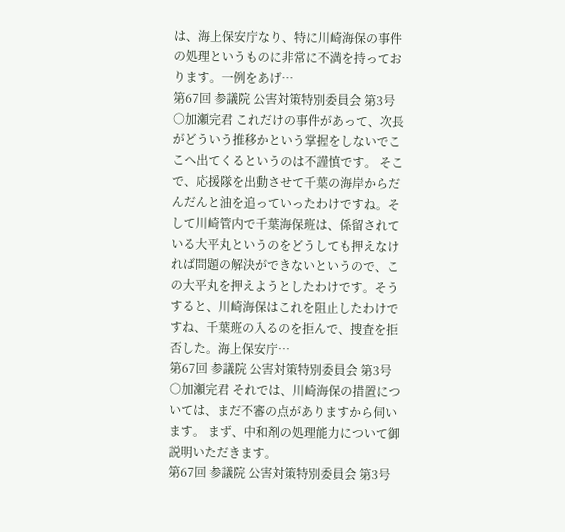は、海上保安庁なり、特に川崎海保の事件の処理というものに非常に不満を持っております。一例をあげ…
第67回 参議院 公害対策特別委員会 第3号
○加瀬完君 これだけの事件があって、次長がどういう推移かという掌握をしないでここへ出てくるというのは不謹慎です。 そこで、応援隊を出動させて千葉の海岸からだんだんと油を追っていったわけですね。そして川崎管内で千葉海保班は、係留されている大平丸というのをどうしても押えなければ問題の解決ができないというので、この大平丸を押えようとしたわけです。そうすると、川崎海保はこれを阻止したわけですね、千葉班の入るのを拒んで、捜査を拒否した。海上保安庁…
第67回 参議院 公害対策特別委員会 第3号
○加瀬完君 それでは、川崎海保の措置については、まだ不審の点がありますから伺います。 まず、中和剤の処理能力について御説明いただきます。
第67回 参議院 公害対策特別委員会 第3号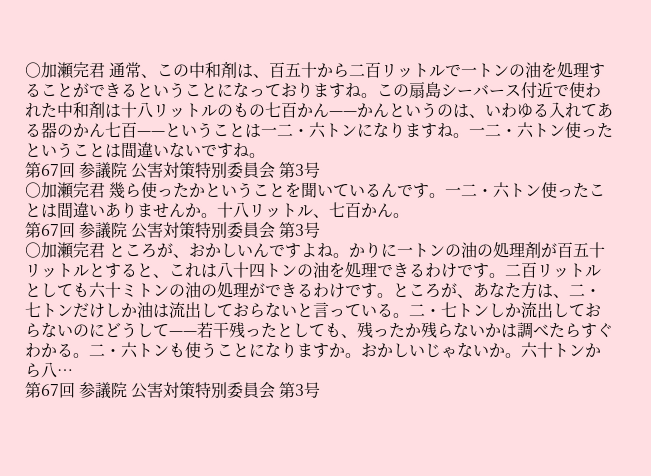○加瀬完君 通常、この中和剤は、百五十から二百リットルで一トンの油を処理することができるということになっておりますね。この扇島シーバース付近で使われた中和剤は十八リットルのもの七百かん——かんというのは、いわゆる入れてある器のかん七百——ということは一二・六トンになりますね。一二・六トン使ったということは間違いないですね。
第67回 参議院 公害対策特別委員会 第3号
○加瀬完君 幾ら使ったかということを聞いているんです。一二・六トン使ったことは間違いありませんか。十八リットル、七百かん。
第67回 参議院 公害対策特別委員会 第3号
○加瀬完君 ところが、おかしいんですよね。かりに一トンの油の処理剤が百五十リットルとすると、これは八十四トンの油を処理できるわけです。二百リットルとしても六十ミトンの油の処理ができるわけです。ところが、あなた方は、二・七トンだけしか油は流出しておらないと言っている。二・七トンしか流出しておらないのにどうして——若干残ったとしても、残ったか残らないかは調べたらすぐわかる。二・六トンも使うことになりますか。おかしいじゃないか。六十トンから八…
第67回 参議院 公害対策特別委員会 第3号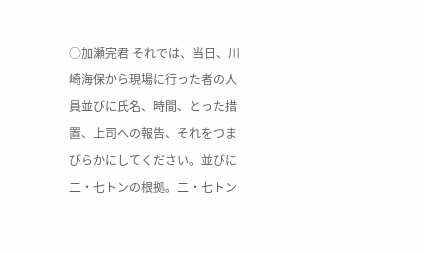○加瀬完君 それでは、当日、川崎海保から現場に行った者の人員並びに氏名、時間、とった措置、上司への報告、それをつまびらかにしてください。並びに二・七トンの根拠。二・七トン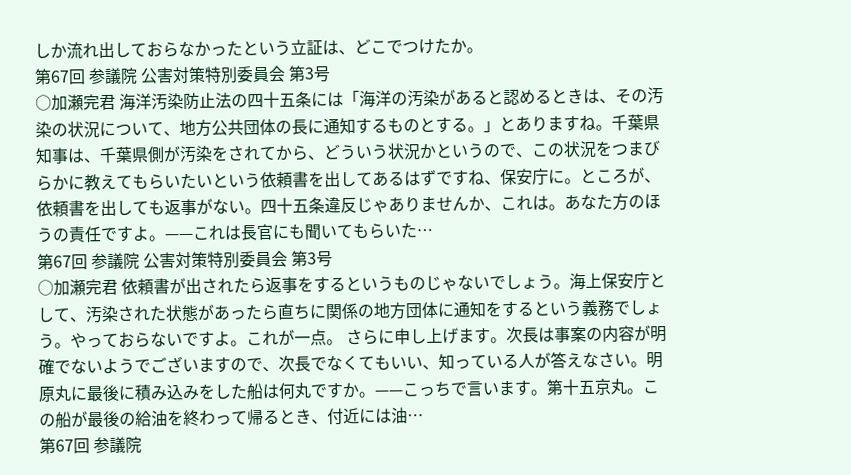しか流れ出しておらなかったという立証は、どこでつけたか。
第67回 参議院 公害対策特別委員会 第3号
○加瀬完君 海洋汚染防止法の四十五条には「海洋の汚染があると認めるときは、その汚染の状況について、地方公共団体の長に通知するものとする。」とありますね。千葉県知事は、千葉県側が汚染をされてから、どういう状況かというので、この状況をつまびらかに教えてもらいたいという依頼書を出してあるはずですね、保安庁に。ところが、依頼書を出しても返事がない。四十五条違反じゃありませんか、これは。あなた方のほうの責任ですよ。——これは長官にも聞いてもらいた…
第67回 参議院 公害対策特別委員会 第3号
○加瀬完君 依頼書が出されたら返事をするというものじゃないでしょう。海上保安庁として、汚染された状態があったら直ちに関係の地方団体に通知をするという義務でしょう。やっておらないですよ。これが一点。 さらに申し上げます。次長は事案の内容が明確でないようでございますので、次長でなくてもいい、知っている人が答えなさい。明原丸に最後に積み込みをした船は何丸ですか。——こっちで言います。第十五京丸。この船が最後の給油を終わって帰るとき、付近には油…
第67回 参議院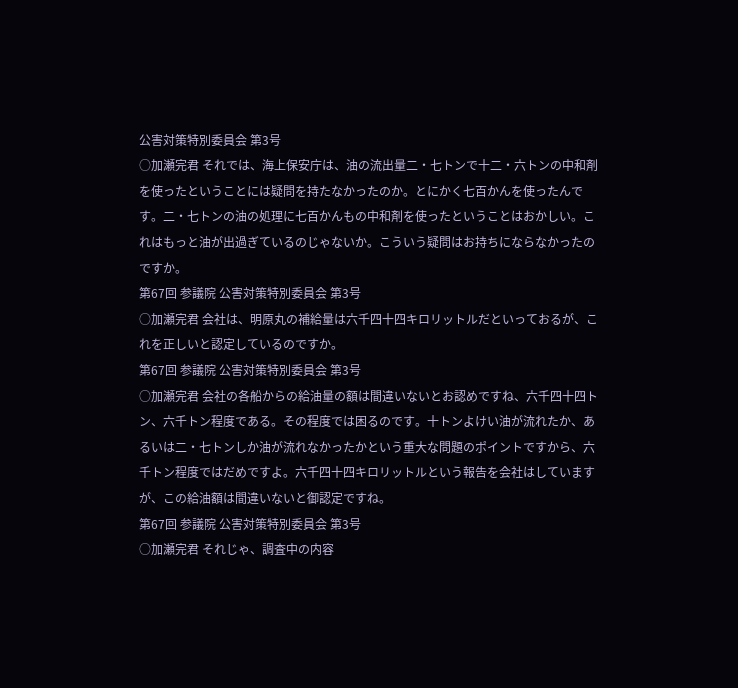公害対策特別委員会 第3号
○加瀬完君 それでは、海上保安庁は、油の流出量二・七トンで十二・六トンの中和剤を使ったということには疑問を持たなかったのか。とにかく七百かんを使ったんです。二・七トンの油の処理に七百かんもの中和剤を使ったということはおかしい。これはもっと油が出過ぎているのじゃないか。こういう疑問はお持ちにならなかったのですか。
第67回 参議院 公害対策特別委員会 第3号
○加瀬完君 会社は、明原丸の補給量は六千四十四キロリットルだといっておるが、これを正しいと認定しているのですか。
第67回 参議院 公害対策特別委員会 第3号
○加瀬完君 会社の各船からの給油量の額は間違いないとお認めですね、六千四十四トン、六千トン程度である。その程度では困るのです。十トンよけい油が流れたか、あるいは二・七トンしか油が流れなかったかという重大な問題のポイントですから、六千トン程度ではだめですよ。六千四十四キロリットルという報告を会社はしていますが、この給油額は間違いないと御認定ですね。
第67回 参議院 公害対策特別委員会 第3号
○加瀬完君 それじゃ、調査中の内容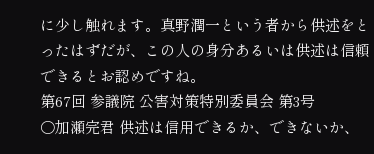に少し触れます。真野潤一という者から供述をとったはずだが、この人の身分あるいは供述は信頼できるとお認めですね。
第67回 参議院 公害対策特別委員会 第3号
○加瀬完君 供述は信用できるか、できないか、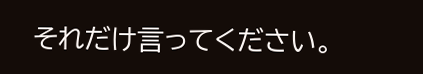それだけ言ってください。